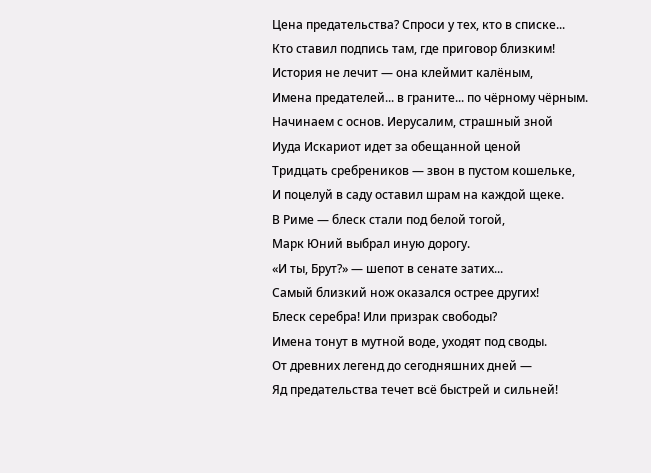Цена предательства? Спроси у тех, кто в списке...
Кто ставил подпись там, где приговор близким!
История не лечит — она клеймит калёным,
Имена предателей... в граните... по чёрному чёрным.
Начинаем с основ. Иерусалим, страшный зной
Иуда Искариот идет за обещанной ценой
Тридцать сребреников — звон в пустом кошельке,
И поцелуй в саду оставил шрам на каждой щеке.
В Риме — блеск стали под белой тогой,
Марк Юний выбрал иную дорогу.
«И ты, Брут?» — шепот в сенате затих...
Самый близкий нож оказался острее других!
Блеск серебра! Или призрак свободы?
Имена тонут в мутной воде, уходят под своды.
От древних легенд до сегодняшних дней —
Яд предательства течет всё быстрей и сильней!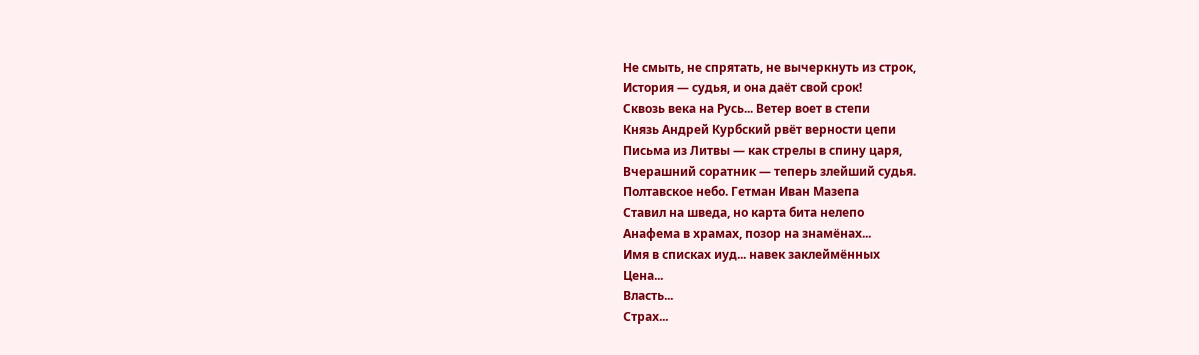Не смыть, не спрятать, не вычеркнуть из строк,
История — судья, и она даёт свой срок!
Сквозь века на Русь... Ветер воет в степи
Князь Андрей Курбский рвёт верности цепи
Письма из Литвы — как стрелы в спину царя,
Вчерашний соратник — теперь злейший судья.
Полтавское небо. Гетман Иван Мазепа
Ставил на шведа, но карта бита нелепо
Анафема в храмах, позор на знамёнах...
Имя в списках иуд... навек заклеймённых
Цена...
Власть...
Страх...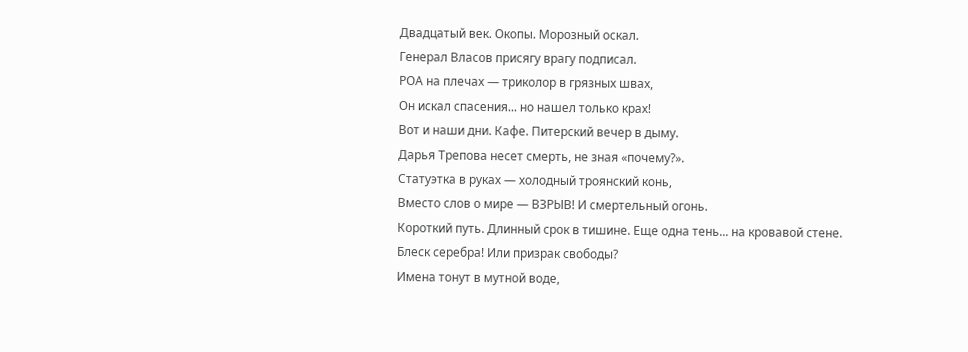Двадцатый век. Окопы. Морозный оскал.
Генерал Власов присягу врагу подписал.
РОА на плечах — триколор в грязных швах,
Он искал спасения... но нашел только крах!
Вот и наши дни. Кафе. Питерский вечер в дыму.
Дарья Трепова несет смерть, не зная «почему?».
Статуэтка в руках — холодный троянский конь,
Вместо слов о мире — ВЗРЫВ! И смертельный огонь.
Короткий путь. Длинный срок в тишине. Еще одна тень... на кровавой стене.
Блеск серебра! Или призрак свободы?
Имена тонут в мутной воде,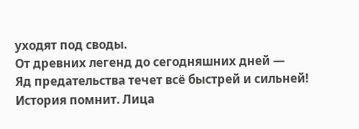уходят под своды.
От древних легенд до сегодняшних дней —
Яд предательства течет всё быстрей и сильней!
История помнит. Лица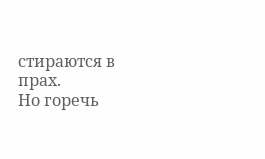стираются в прах.
Но горечь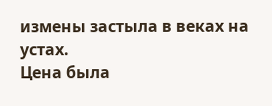измены застыла в веках на устах.
Цена была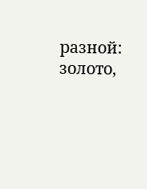разной: золото,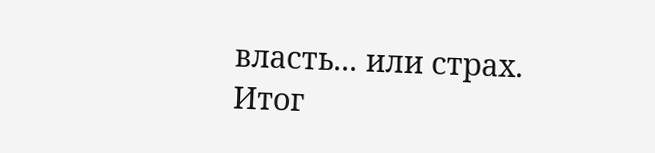власть... или страх.
Итог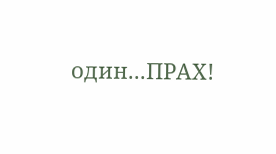один...ПРАХ!